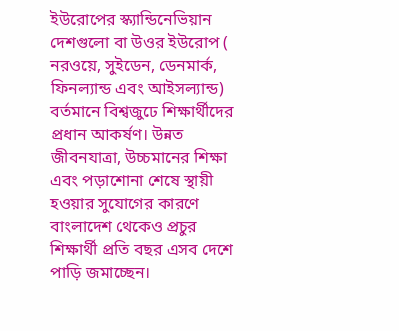ইউরোপের স্ক্যান্ডিনেভিয়ান দেশগুলো বা উওর ইউরোপ ( নরওয়ে, সুইডেন, ডেনমার্ক, ফিনল্যান্ড এবং আইসল্যান্ড) বর্তমানে বিশ্বজুঢে শিক্ষার্থীদের প্রধান আকর্ষণ। উন্নত জীবনযাত্রা, উচ্চমানের শিক্ষা এবং পড়াশোনা শেষে স্থায়ী হওয়ার সুযোগের কারণে বাংলাদেশ থেকেও প্রচুর শিক্ষার্থী প্রতি বছর এসব দেশে পাড়ি জমাচ্ছেন।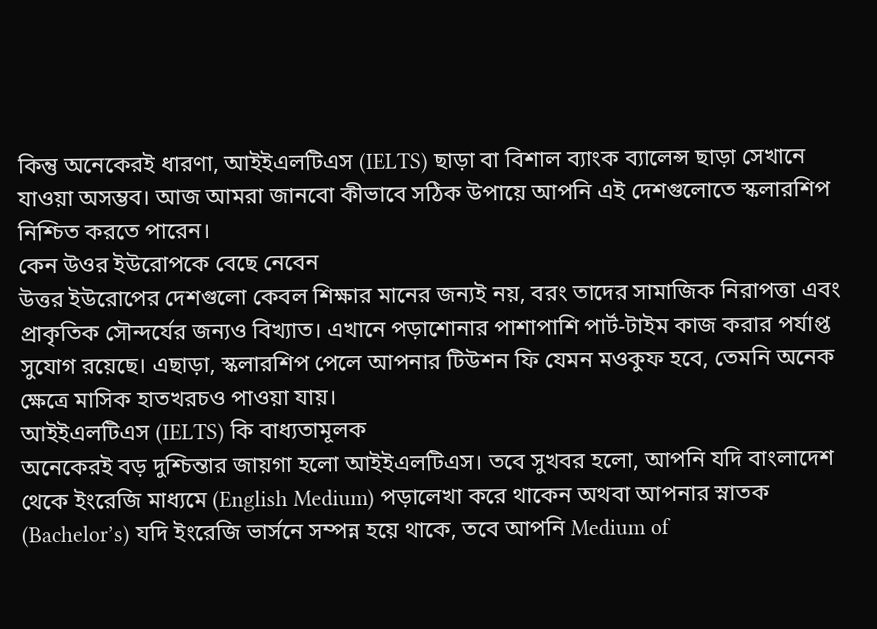কিন্তু অনেকেরই ধারণা, আইইএলটিএস (IELTS) ছাড়া বা বিশাল ব্যাংক ব্যালেন্স ছাড়া সেখানে যাওয়া অসম্ভব। আজ আমরা জানবো কীভাবে সঠিক উপায়ে আপনি এই দেশগুলোতে স্কলারশিপ নিশ্চিত করতে পারেন।
কেন উওর ইউরোপকে বেছে নেবেন
উত্তর ইউরোপের দেশগুলো কেবল শিক্ষার মানের জন্যই নয়, বরং তাদের সামাজিক নিরাপত্তা এবং প্রাকৃতিক সৌন্দর্যের জন্যও বিখ্যাত। এখানে পড়াশোনার পাশাপাশি পার্ট-টাইম কাজ করার পর্যাপ্ত সুযোগ রয়েছে। এছাড়া, স্কলারশিপ পেলে আপনার টিউশন ফি যেমন মওকুফ হবে, তেমনি অনেক ক্ষেত্রে মাসিক হাতখরচও পাওয়া যায়।
আইইএলটিএস (IELTS) কি বাধ্যতামূলক
অনেকেরই বড় দুশ্চিন্তার জায়গা হলো আইইএলটিএস। তবে সুখবর হলো, আপনি যদি বাংলাদেশ থেকে ইংরেজি মাধ্যমে (English Medium) পড়ালেখা করে থাকেন অথবা আপনার স্নাতক (Bachelor’s) যদি ইংরেজি ভার্সনে সম্পন্ন হয়ে থাকে, তবে আপনি Medium of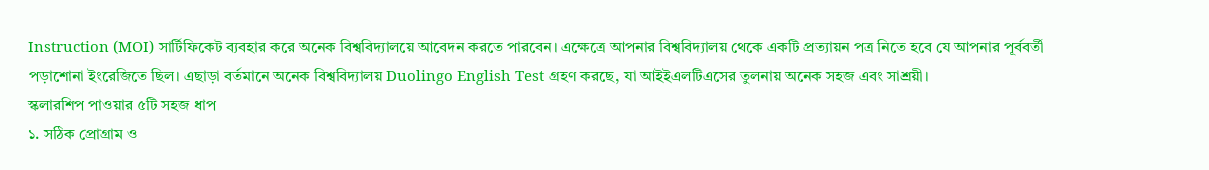Instruction (MOI) সার্টিফিকেট ব্যবহার করে অনেক বিশ্ববিদ্যালয়ে আবেদন করতে পারবেন। এক্ষেত্রে আপনার বিশ্ববিদ্যালয় থেকে একটি প্রত্যায়ন পত্র নিতে হবে যে আপনার পূর্ববর্তী পড়াশোনা ইংরেজিতে ছিল। এছাড়া বর্তমানে অনেক বিশ্ববিদ্যালয় Duolingo English Test গ্রহণ করছে, যা আইইএলটিএসের তুলনায় অনেক সহজ এবং সাশ্রয়ী।
স্কলারশিপ পাওয়ার ৫টি সহজ ধাপ
১. সঠিক প্রোগ্রাম ও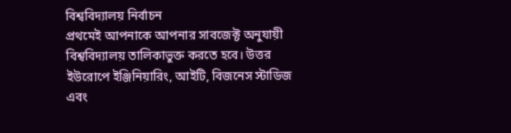বিশ্ববিদ্যালয় নির্বাচন
প্রথমেই আপনাকে আপনার সাবজেক্ট অনুযায়ী বিশ্ববিদ্যালয় তালিকাভুক্ত করতে হবে। উত্তর ইউরোপে ইঞ্জিনিয়ারিং, আইটি, বিজনেস স্টাডিজ এবং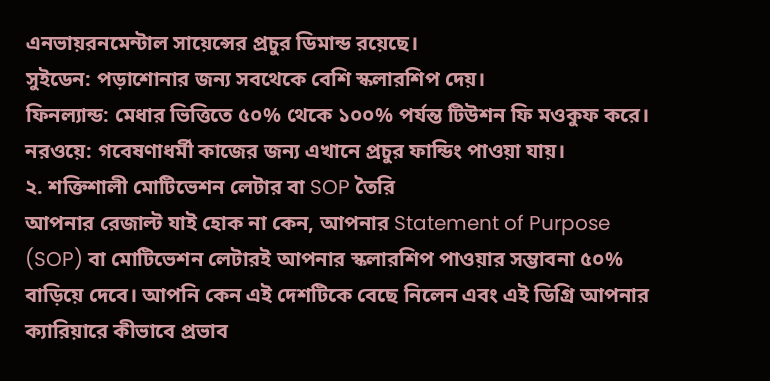এনভায়রনমেন্টাল সায়েন্সের প্রচুর ডিমান্ড রয়েছে।
সুইডেন: পড়াশোনার জন্য সবথেকে বেশি স্কলারশিপ দেয়।
ফিনল্যান্ড: মেধার ভিত্তিতে ৫০% থেকে ১০০% পর্যন্ত টিউশন ফি মওকুফ করে।
নরওয়ে: গবেষণাধর্মী কাজের জন্য এখানে প্রচুর ফান্ডিং পাওয়া যায়।
২. শক্তিশালী মোটিভেশন লেটার বা SOP তৈরি
আপনার রেজাল্ট যাই হোক না কেন, আপনার Statement of Purpose (SOP) বা মোটিভেশন লেটারই আপনার স্কলারশিপ পাওয়ার সম্ভাবনা ৫০% বাড়িয়ে দেবে। আপনি কেন এই দেশটিকে বেছে নিলেন এবং এই ডিগ্রি আপনার ক্যারিয়ারে কীভাবে প্রভাব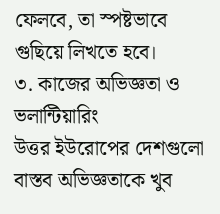ফেলবে, তা স্পষ্টভাবে গুছিয়ে লিখতে হবে।
৩. কাজের অভিজ্ঞতা ও ভলান্টিয়ারিং
উত্তর ইউরোপের দেশগুলো বাস্তব অভিজ্ঞতাকে খুব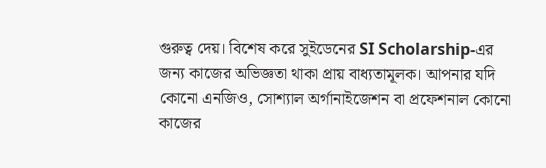গুরুত্ব দেয়। বিশেষ করে সুইডেনের SI Scholarship-এর জন্য কাজের অভিজ্ঞতা থাকা প্রায় বাধ্যতামূলক। আপনার যদি কোনো এনজিও, সোশ্যাল অর্গানাইজেশন বা প্রফেশনাল কোনো কাজের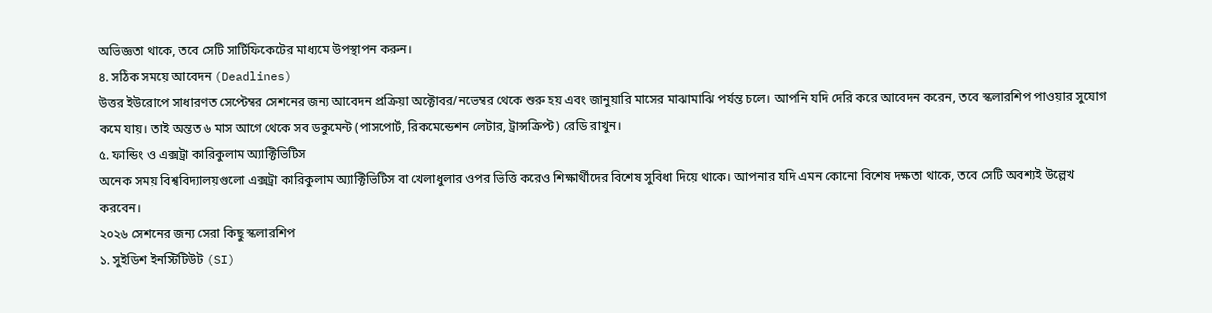অভিজ্ঞতা থাকে, তবে সেটি সার্টিফিকেটের মাধ্যমে উপস্থাপন করুন।
৪. সঠিক সময়ে আবেদন (Deadlines)
উত্তর ইউরোপে সাধারণত সেপ্টেম্বর সেশনের জন্য আবেদন প্রক্রিয়া অক্টোবর/নভেম্বর থেকে শুরু হয় এবং জানুয়ারি মাসের মাঝামাঝি পর্যন্ত চলে। আপনি যদি দেরি করে আবেদন করেন, তবে স্কলারশিপ পাওয়ার সুযোগ কমে যায়। তাই অন্তত ৬ মাস আগে থেকে সব ডকুমেন্ট (পাসপোর্ট, রিকমেন্ডেশন লেটার, ট্রান্সক্রিপ্ট) রেডি রাখুন।
৫. ফান্ডিং ও এক্সট্রা কারিকুলাম অ্যাক্টিভিটিস
অনেক সময় বিশ্ববিদ্যালয়গুলো এক্সট্রা কারিকুলাম অ্যাক্টিভিটিস বা খেলাধুলার ওপর ভিত্তি করেও শিক্ষার্থীদের বিশেষ সুবিধা দিয়ে থাকে। আপনার যদি এমন কোনো বিশেষ দক্ষতা থাকে, তবে সেটি অবশ্যই উল্লেখ করবেন।
২০২৬ সেশনের জন্য সেরা কিছু স্কলারশিপ
১. সুইডিশ ইনস্টিটিউট (SI)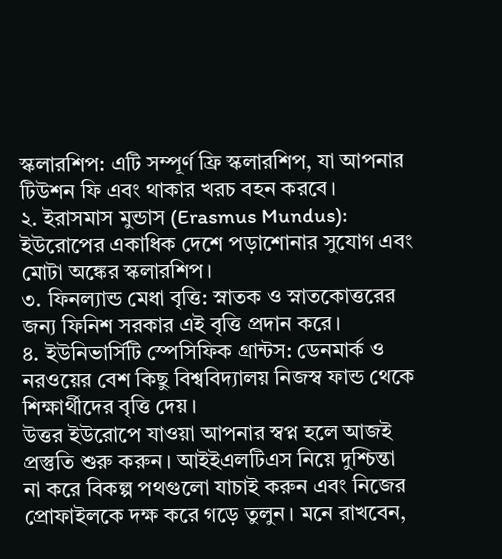স্কলারশিপ: এটি সম্পূর্ণ ফ্রি স্কলারশিপ, যা আপনার টিউশন ফি এবং থাকার খরচ বহন করবে।
২. ইরাসমাস মুন্ডাস (Erasmus Mundus): ইউরোপের একাধিক দেশে পড়াশোনার সুযোগ এবং মোটা অঙ্কের স্কলারশিপ।
৩. ফিনল্যান্ড মেধা বৃত্তি: স্নাতক ও স্নাতকোত্তরের জন্য ফিনিশ সরকার এই বৃত্তি প্রদান করে।
৪. ইউনিভার্সিটি স্পেসিফিক গ্রান্টস: ডেনমার্ক ও নরওয়ের বেশ কিছু বিশ্ববিদ্যালয় নিজস্ব ফান্ড থেকে শিক্ষার্থীদের বৃত্তি দেয়।
উত্তর ইউরোপে যাওয়া আপনার স্বপ্ন হলে আজই প্রস্তুতি শুরু করুন। আইইএলটিএস নিয়ে দুশ্চিন্তা না করে বিকল্প পথগুলো যাচাই করুন এবং নিজের প্রোফাইলকে দক্ষ করে গড়ে তুলুন। মনে রাখবেন,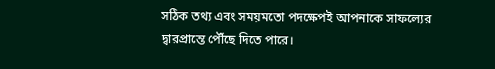সঠিক তথ্য এবং সময়মতো পদক্ষেপই আপনাকে সাফল্যের দ্বারপ্রান্তে পৌঁছে দিতে পারে।